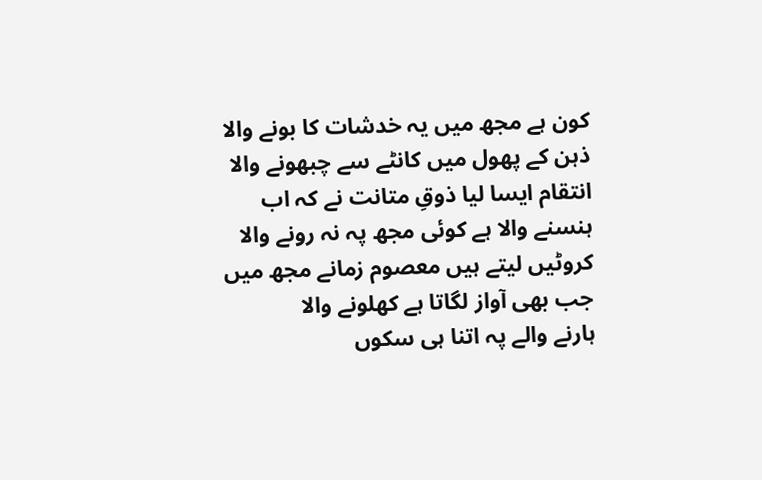کون ہے مجھ میں یہ خدشات کا بونے والا
ذہن کے پھول میں کانٹے سے چبھونے والا
انتقام ایسا لیا ذوقِ متانت نے کہ اب
ہنسنے والا ہے کوئی مجھ پہ نہ رونے والا
کروٹیں لیتے ہیں معصوم زمانے مجھ میں
جب بھی آواز لگاتا ہے کھلونے والا
ہارنے والے پہ اتنا ہی سکوں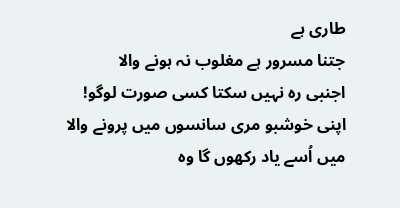طاری ہے
جتنا مسرور ہے مغلوب نہ ہونے والا
اجنبی رہ نہیں سکتا کسی صورت لوگو!
اپنی خوشبو مری سانسوں میں پرونے والا
میں اُسے یاد رکھوں گا وہ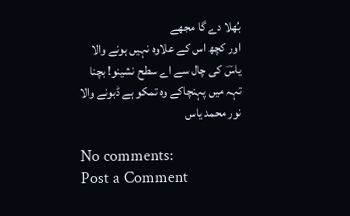بُھلا دے گا مجھے
اور کچھ اس کے علاوہ نہیں ہونے والا
یاسؔ کی چال سے اے سطح نشینو! بچنا
تہہ میں پہنچاکے وہ تمکو ہے ڈبونے والا
نور محمد یاس

No comments:
Post a Comment